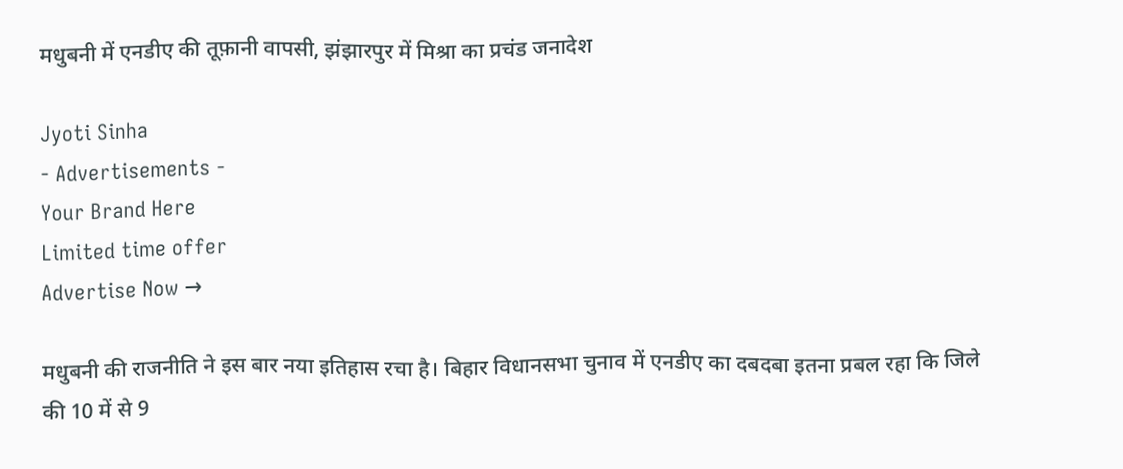मधुबनी में एनडीए की तूफ़ानी वापसी, झंझारपुर में मिश्रा का प्रचंड जनादेश

Jyoti Sinha
- Advertisements -
Your Brand Here
Limited time offer
Advertise Now →

मधुबनी की राजनीति ने इस बार नया इतिहास रचा है। बिहार विधानसभा चुनाव में एनडीए का दबदबा इतना प्रबल रहा कि जिले की 10 में से 9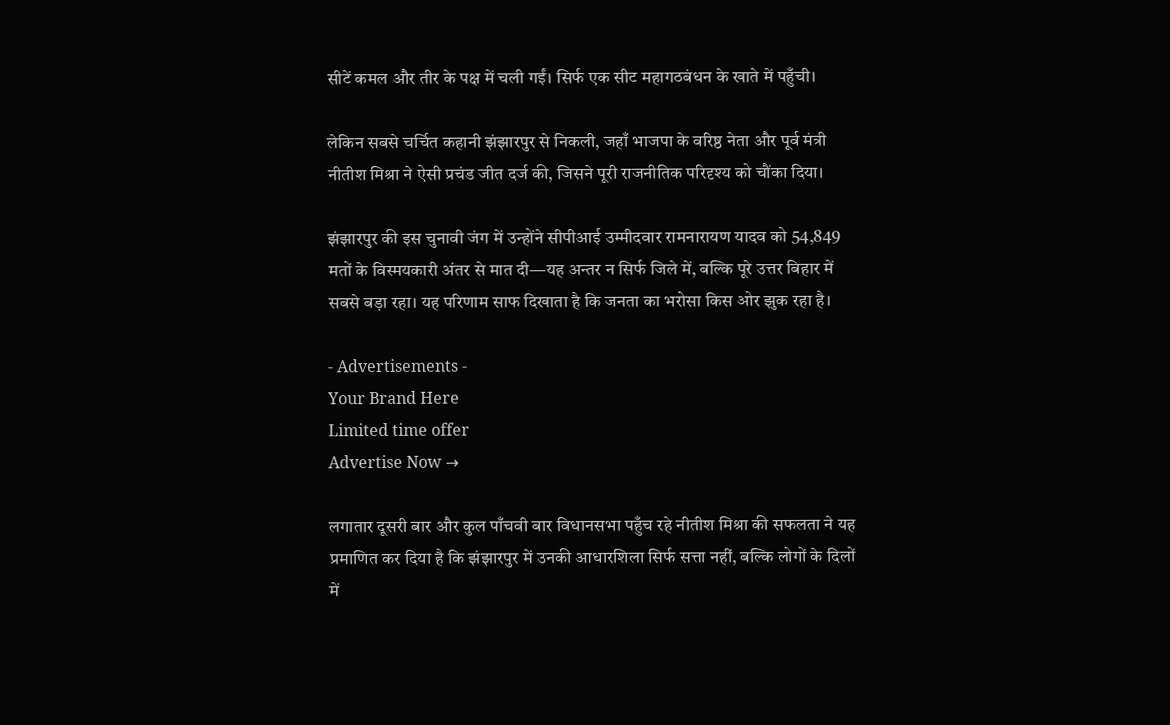सीटें कमल और तीर के पक्ष में चली गईं। सिर्फ एक सीट महागठबंधन के खाते में पहुँची।

लेकिन सबसे चर्चित कहानी झंझारपुर से निकली, जहाँ भाजपा के वरिष्ठ नेता और पूर्व मंत्री नीतीश मिश्रा ने ऐसी प्रचंड जीत दर्ज की, जिसने पूरी राजनीतिक परिदृश्य को चौंका दिया।

झंझारपुर की इस चुनावी जंग में उन्होंने सीपीआई उम्मीदवार रामनारायण यादव को 54,849 मतों के विस्मयकारी अंतर से मात दी—यह अन्तर न सिर्फ जिले में, बल्कि पूरे उत्तर बिहार में सबसे बड़ा रहा। यह परिणाम साफ दिखाता है कि जनता का भरोसा किस ओर झुक रहा है।

- Advertisements -
Your Brand Here
Limited time offer
Advertise Now →

लगातार दूसरी बार और कुल पाँचवी बार विधानसभा पहुँच रहे नीतीश मिश्रा की सफलता ने यह प्रमाणित कर दिया है कि झंझारपुर में उनकी आधारशिला सिर्फ सत्ता नहीं, बल्कि लोगों के दिलों में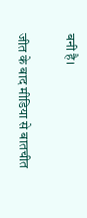बनी है।

जीत के बाद मीडिया से बातचीत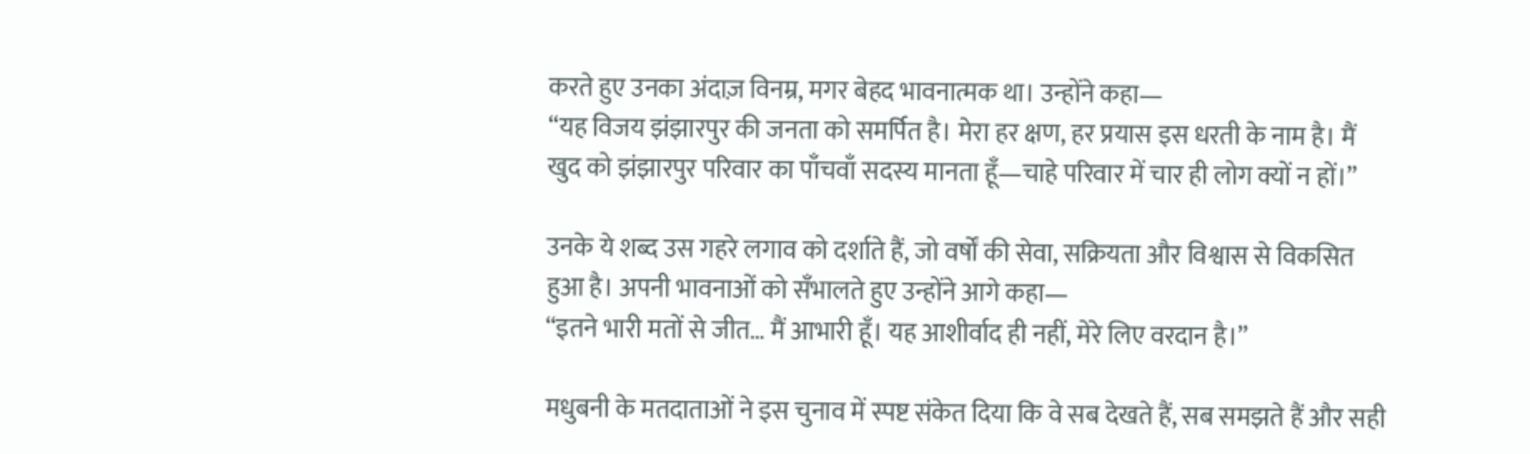करते हुए उनका अंदाज़ विनम्र, मगर बेहद भावनात्मक था। उन्होंने कहा—
“यह विजय झंझारपुर की जनता को समर्पित है। मेरा हर क्षण, हर प्रयास इस धरती के नाम है। मैं खुद को झंझारपुर परिवार का पाँचवाँ सदस्य मानता हूँ—चाहे परिवार में चार ही लोग क्यों न हों।”

उनके ये शब्द उस गहरे लगाव को दर्शाते हैं, जो वर्षों की सेवा, सक्रियता और विश्वास से विकसित हुआ है। अपनी भावनाओं को सँभालते हुए उन्होंने आगे कहा—
“इतने भारी मतों से जीत… मैं आभारी हूँ। यह आशीर्वाद ही नहीं, मेरे लिए वरदान है।”

मधुबनी के मतदाताओं ने इस चुनाव में स्पष्ट संकेत दिया कि वे सब देखते हैं, सब समझते हैं और सही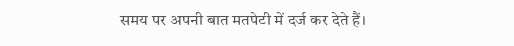समय पर अपनी बात मतपेटी में दर्ज कर देते हैं।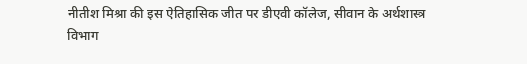नीतीश मिश्रा की इस ऐतिहासिक जीत पर डीएवी कॉलेज, सीवान के अर्थशास्त्र विभाग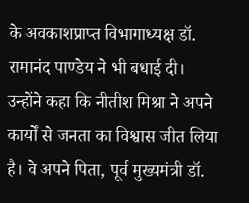के अवकाशप्राप्त विभागाध्यक्ष डॉ. रामानंद पाण्डेय ने भी बधाई दी। उन्होंने कहा कि नीतीश मिश्रा ने अपने कार्यों से जनता का विश्वास जीत लिया है। वे अपने पिता, पूर्व मुख्यमंत्री डॉ.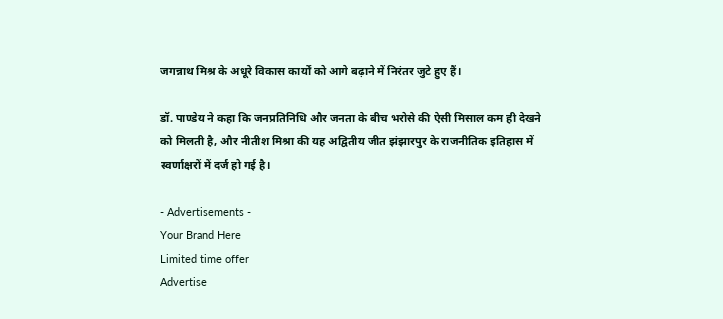जगन्नाथ मिश्र के अधूरे विकास कार्यों को आगे बढ़ाने में निरंतर जुटे हुए हैं।

डॉ. पाण्डेय ने कहा कि जनप्रतिनिधि और जनता के बीच भरोसे की ऐसी मिसाल कम ही देखने को मिलती है, और नीतीश मिश्रा की यह अद्वितीय जीत झंझारपुर के राजनीतिक इतिहास में स्वर्णाक्षरों में दर्ज हो गई है।

- Advertisements -
Your Brand Here
Limited time offer
Advertise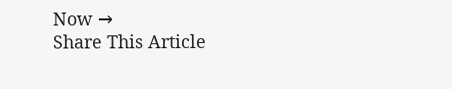Now →
Share This Article